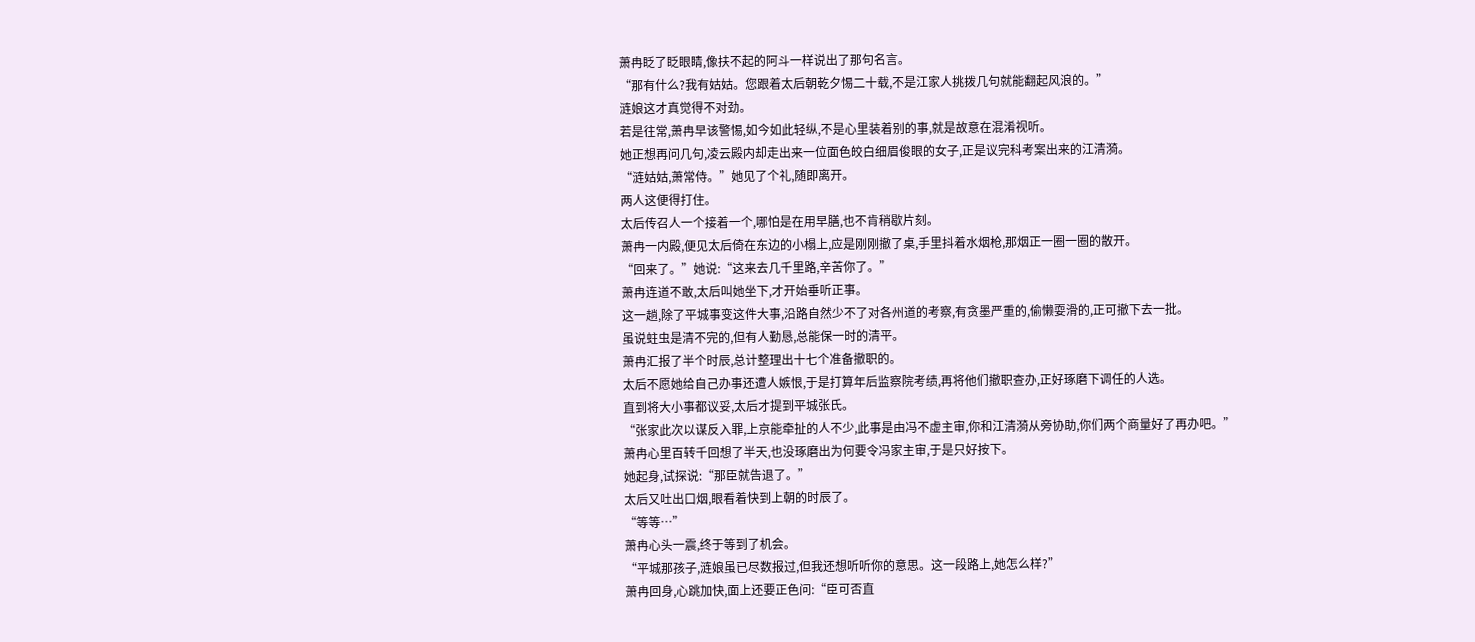萧冉眨了眨眼睛,像扶不起的阿斗一样说出了那句名言。
“那有什么?我有姑姑。您跟着太后朝乾夕惕二十载,不是江家人挑拨几句就能翻起风浪的。”
涟娘这才真觉得不对劲。
若是往常,萧冉早该警惕,如今如此轻纵,不是心里装着别的事,就是故意在混淆视听。
她正想再问几句,凌云殿内却走出来一位面色皎白细眉俊眼的女子,正是议完科考案出来的江清漪。
“涟姑姑,萧常侍。”她见了个礼,随即离开。
两人这便得打住。
太后传召人一个接着一个,哪怕是在用早膳,也不肯稍歇片刻。
萧冉一内殿,便见太后倚在东边的小榻上,应是刚刚撤了桌,手里抖着水烟枪,那烟正一圈一圈的散开。
“回来了。”她说:“这来去几千里路,辛苦你了。”
萧冉连道不敢,太后叫她坐下,才开始垂听正事。
这一趟,除了平城事变这件大事,沿路自然少不了对各州道的考察,有贪墨严重的,偷懒耍滑的,正可撤下去一批。
虽说蛀虫是清不完的,但有人勤恳,总能保一时的清平。
萧冉汇报了半个时辰,总计整理出十七个准备撤职的。
太后不愿她给自己办事还遭人嫉恨,于是打算年后监察院考绩,再将他们撤职查办,正好琢磨下调任的人选。
直到将大小事都议妥,太后才提到平城张氏。
“张家此次以谋反入罪,上京能牵扯的人不少,此事是由冯不虚主审,你和江清漪从旁协助,你们两个商量好了再办吧。”
萧冉心里百转千回想了半天,也没琢磨出为何要令冯家主审,于是只好按下。
她起身,试探说:“那臣就告退了。”
太后又吐出口烟,眼看着快到上朝的时辰了。
“等等…”
萧冉心头一震,终于等到了机会。
“平城那孩子,涟娘虽已尽数报过,但我还想听听你的意思。这一段路上,她怎么样?”
萧冉回身,心跳加快,面上还要正色问:“臣可否直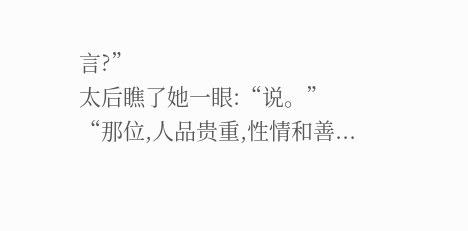言?”
太后瞧了她一眼:“说。”
“那位,人品贵重,性情和善...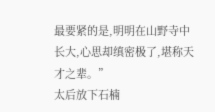最要紧的是,明明在山野寺中长大,心思却缜密极了,堪称天才之辈。”
太后放下石楠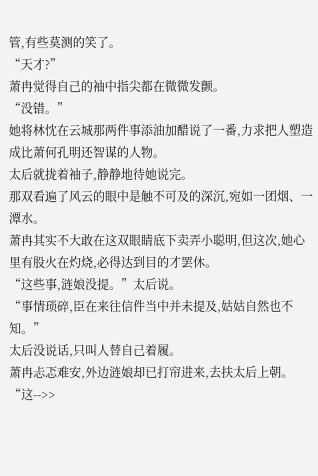管,有些莫测的笑了。
“天才?”
萧冉觉得自己的袖中指尖都在微微发颤。
“没错。”
她将林忱在云城那两件事添油加醋说了一番,力求把人塑造成比萧何孔明还智谋的人物。
太后就拢着袖子,静静地待她说完。
那双看遍了风云的眼中是触不可及的深沉,宛如一团烟、一潭水。
萧冉其实不大敢在这双眼睛底下卖弄小聪明,但这次,她心里有股火在灼烧,必得达到目的才罢休。
“这些事,涟娘没提。”太后说。
“事情琐碎,臣在来往信件当中并未提及,姑姑自然也不知。”
太后没说话,只叫人替自己着履。
萧冉忐忑难安,外边涟娘却已打帘进来,去扶太后上朝。
“这-->>